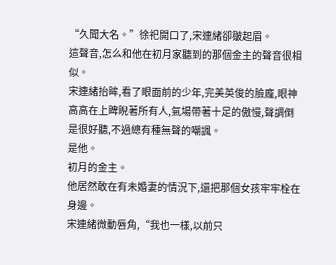“久聞大名。”徐祀開口了,宋連緒卻皺起眉。
這聲音,怎么和他在初月家聽到的那個金主的聲音很相似。
宋連緒抬眸,看了眼面前的少年,完美英俊的臉龐,眼神高高在上睥睨著所有人,氣場帶著十足的傲慢,聲調倒是很好聽,不過總有種無聲的嘲諷。
是他。
初月的金主。
他居然敢在有未婚妻的情況下,還把那個女孩牢牢栓在身邊。
宋連緒微動唇角,“我也一樣,以前只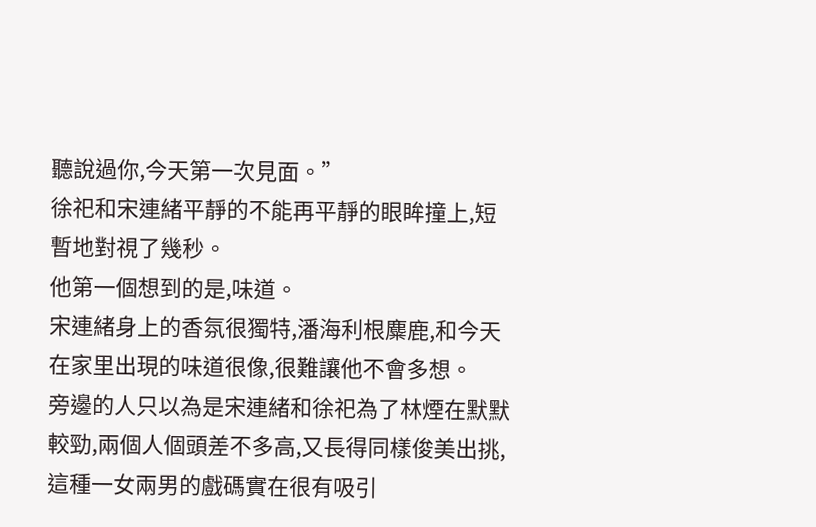聽說過你,今天第一次見面。”
徐祀和宋連緒平靜的不能再平靜的眼眸撞上,短暫地對視了幾秒。
他第一個想到的是,味道。
宋連緒身上的香氛很獨特,潘海利根麋鹿,和今天在家里出現的味道很像,很難讓他不會多想。
旁邊的人只以為是宋連緒和徐祀為了林煙在默默較勁,兩個人個頭差不多高,又長得同樣俊美出挑,這種一女兩男的戲碼實在很有吸引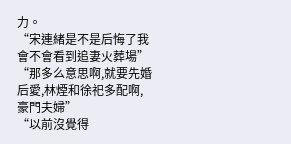力。
“宋連緒是不是后悔了我會不會看到追妻火葬場”
“那多么意思啊,就要先婚后愛,林煙和徐祀多配啊,豪門夫婦”
“以前沒覺得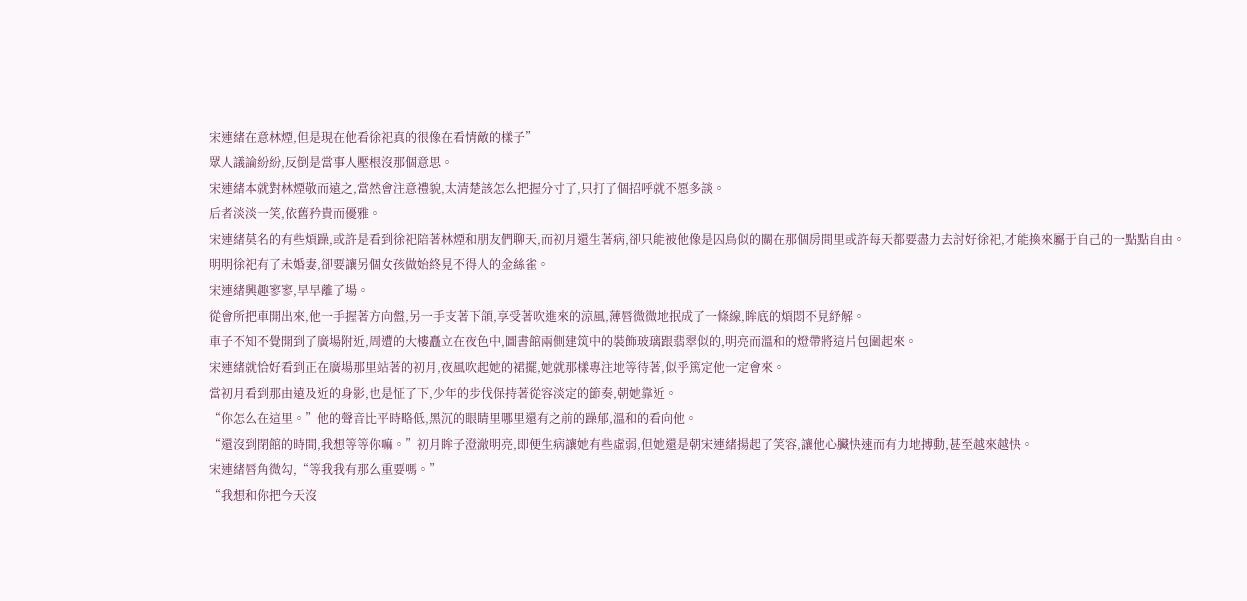宋連緒在意林煙,但是現在他看徐祀真的很像在看情敵的樣子”
眾人議論紛紛,反倒是當事人壓根沒那個意思。
宋連緒本就對林煙敬而遠之,當然會注意禮貌,太清楚該怎么把握分寸了,只打了個招呼就不愿多談。
后者淡淡一笑,依舊矜貴而優雅。
宋連緒莫名的有些煩躁,或許是看到徐祀陪著林煙和朋友們聊天,而初月還生著病,卻只能被他像是囚鳥似的關在那個房間里或許每天都要盡力去討好徐祀,才能換來屬于自己的一點點自由。
明明徐祀有了未婚妻,卻要讓另個女孩做始終見不得人的金絲雀。
宋連緒興趣寥寥,早早離了場。
從會所把車開出來,他一手握著方向盤,另一手支著下頜,享受著吹進來的涼風,薄唇微微地抿成了一條線,眸底的煩悶不見紓解。
車子不知不覺開到了廣場附近,周遭的大樓矗立在夜色中,圖書館兩側建筑中的裝飾玻璃跟翡翠似的,明亮而溫和的燈帶將這片包圍起來。
宋連緒就恰好看到正在廣場那里站著的初月,夜風吹起她的裙擺,她就那樣專注地等待著,似乎篤定他一定會來。
當初月看到那由遠及近的身影,也是怔了下,少年的步伐保持著從容淡定的節奏,朝她靠近。
“你怎么在這里。”他的聲音比平時略低,黑沉的眼睛里哪里還有之前的躁郁,溫和的看向他。
“還沒到閉館的時間,我想等等你嘛。”初月眸子澄澈明亮,即便生病讓她有些虛弱,但她還是朝宋連緒揚起了笑容,讓他心臟快速而有力地搏動,甚至越來越快。
宋連緒唇角微勾,“等我我有那么重要嗎。”
“我想和你把今天沒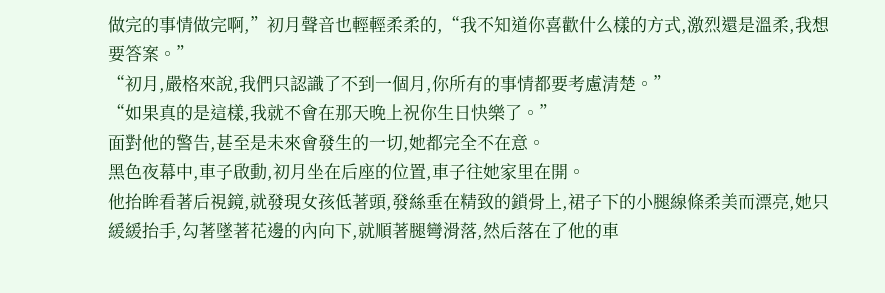做完的事情做完啊,”初月聲音也輕輕柔柔的,“我不知道你喜歡什么樣的方式,激烈還是溫柔,我想要答案。”
“初月,嚴格來說,我們只認識了不到一個月,你所有的事情都要考慮清楚。”
“如果真的是這樣,我就不會在那天晚上祝你生日快樂了。”
面對他的警告,甚至是未來會發生的一切,她都完全不在意。
黑色夜幕中,車子啟動,初月坐在后座的位置,車子往她家里在開。
他抬眸看著后視鏡,就發現女孩低著頭,發絲垂在精致的鎖骨上,裙子下的小腿線條柔美而漂亮,她只緩緩抬手,勾著墜著花邊的內向下,就順著腿彎滑落,然后落在了他的車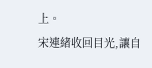上。
宋連緒收回目光,讓自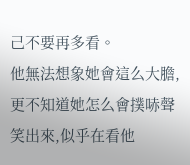己不要再多看。
他無法想象她會這么大膽,更不知道她怎么會撲哧聲笑出來,似乎在看他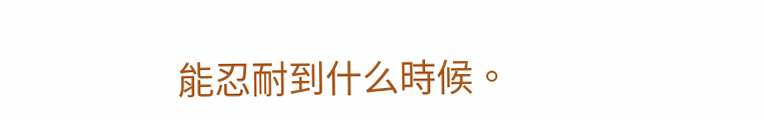能忍耐到什么時候。